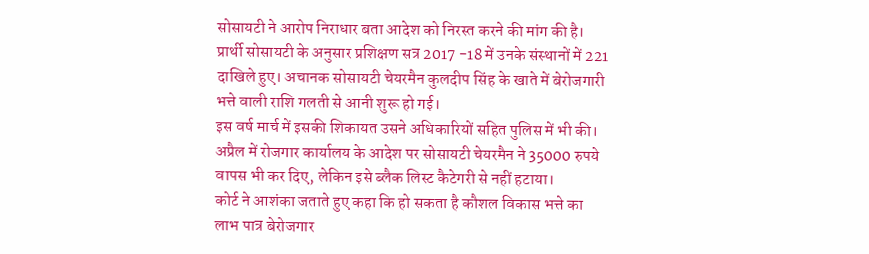सोसायटी ने आरोप निराधार बता आदेश को निरस्त करने की मांग की है। प्रार्थी सोसायटी के अनुसार प्रशिक्षण सत्र 2017 -18 में उनके संस्थानों में 221 दाखिले हुए। अचानक सोसायटी चेयरमैन कुलदीप सिंह के खाते में बेरोजगारी भत्ते वाली राशि गलती से आनी शुरू हो गई।
इस वर्ष मार्च में इसकी शिकायत उसने अधिकारियों सहित पुलिस में भी की। अप्रैल में रोजगार कार्यालय के आदेश पर सोसायटी चेयरमैन ने 35000 रुपये वापस भी कर दिए, लेकिन इसे ब्लैक लिस्ट कैटेगरी से नहीं हटाया।
कोर्ट ने आशंका जताते हुए कहा कि हो सकता है कौशल विकास भत्ते का लाभ पात्र बेरोजगार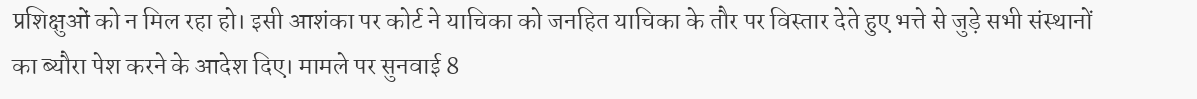प्रशिक्षुओं को न मिल रहा हो। इसी आशंका पर कोर्ट ने याचिका को जनहित याचिका के तौर पर विस्तार देते हुए भत्ते से जुड़े सभी संस्थानों का ब्यौरा पेश करने के आदेश दिए। मामले पर सुनवाई 8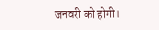जनवरी को होगी।